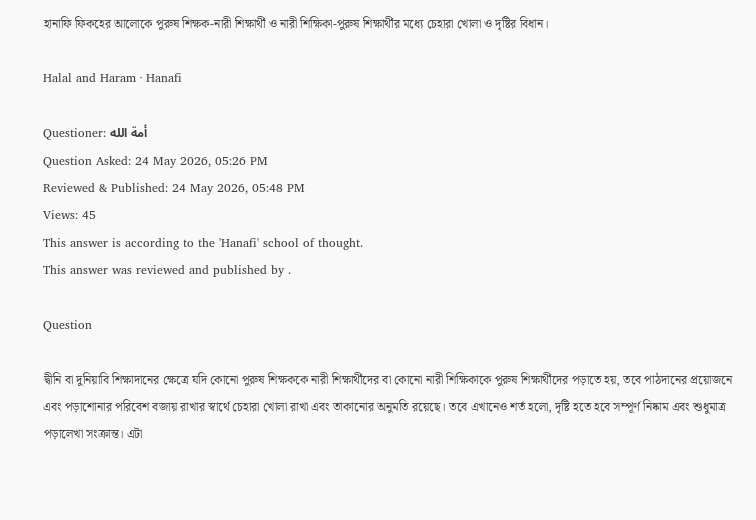হানাফি ফিকহের আলোকে পুরুষ শিক্ষক-নারী শিক্ষার্থী ও নারী শিক্ষিকা-পুরুষ শিক্ষার্থীর মধ্যে চেহারা খোলা ও দৃষ্টির বিধান।

Halal and Haram · Hanafi

Questioner: أمة الله
Question Asked: 24 May 2026, 05:26 PM
Reviewed & Published: 24 May 2026, 05:48 PM
Views: 45
This answer is according to the 'Hanafi' school of thought.
This answer was reviewed and published by .

Question

দ্বীনি বা দুনিয়াবি শিক্ষাদানের ক্ষেত্রে যদি কোনো পুরুষ শিক্ষককে নারী শিক্ষার্থীদের বা কোনো নারী শিক্ষিকাকে পুরুষ শিক্ষার্থীদের পড়াতে হয়, তবে পাঠদানের প্রয়োজনে এবং পড়াশোনার পরিবেশ বজায় রাখার স্বার্থে চেহারা খোলা রাখা এবং তাকানোর অনুমতি রয়েছে। তবে এখানেও শর্ত হলো, দৃষ্টি হতে হবে সম্পূর্ণ নিষ্কাম এবং শুধুমাত্র পড়ালেখা সংক্রান্ত। এটা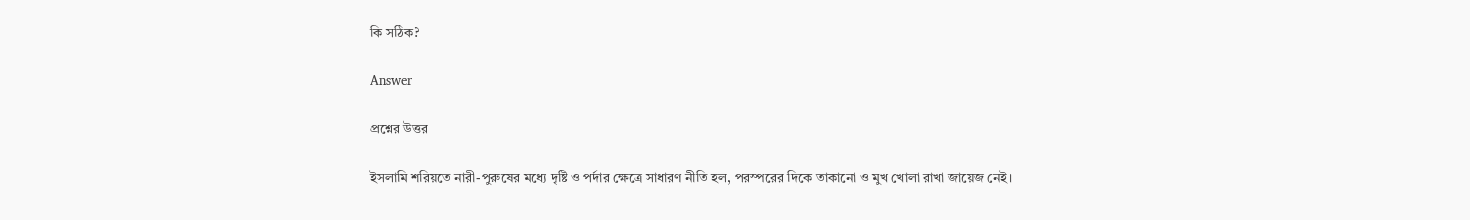কি সঠিক?

Answer

প্রশ্নের উত্তর

ইসলামি শরিয়তে নারী-পুরুষের মধ্যে দৃষ্টি ও পর্দার ক্ষেত্রে সাধারণ নীতি হল, পরস্পরের দিকে তাকানো ও মুখ খোলা রাখা জায়েজ নেই।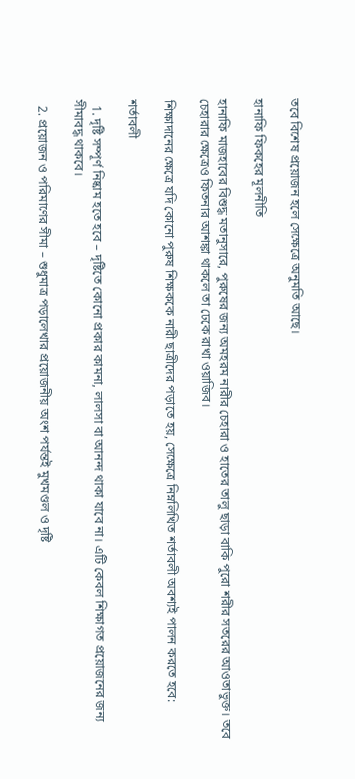তবে বিশেষ প্রয়োজন হলে সেক্ষেত্রে অনুমতি আছে।

হানাফি ফিকহের মূলনীতি

হানাফি মাজহাবের বিশুদ্ধ মতানুসারে, পুরুষের জন্য অমহরম নারীর চেহারা ও হাতের তালু ছাড়া বাকি পুরো শরীর সতরের আওতাভুক্ত। তবে চেহারার ক্ষেত্রেও ফিতনার আশঙ্কা থাকলে তা ঢেকে রাখা ওয়াজিব।

শিক্ষাদানের ক্ষেত্রে যদি কোনো পুরুষ শিক্ষককে নারী ছাত্রীদের পড়াতে হয়, সেক্ষেত্রে নিম্নলিখিত শর্তাবলী অবশ্যই পালন করতে হবে:

শর্তাবলী

  1. দৃষ্টি সম্পূর্ণ নিষ্কাম হতে হবে – দৃষ্টিতে কোনো প্রকার কামনা, লালসা বা আনন্দ থাকা যাবে না। এটি কেবল শিক্ষাগত প্রয়োজনের জন্য সীমাবদ্ধ থাকবে।

  2. প্রয়োজন ও পরিমাণের সীমা – শুধুমাত্র পড়ালেখার প্রয়োজনীয় অংশ পর্যন্তই মুখমণ্ডল ও দৃষ্টি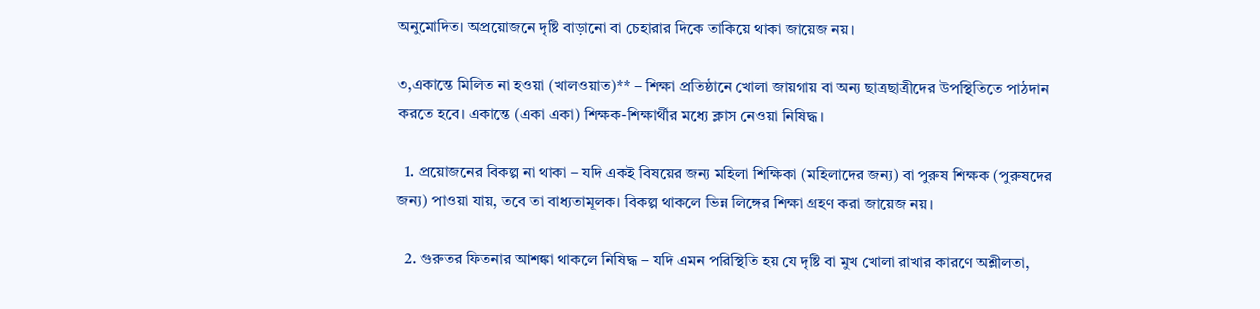অনুমোদিত। অপ্রয়োজনে দৃষ্টি বাড়ানো বা চেহারার দিকে তাকিয়ে থাকা জায়েজ নয়।

৩,একান্তে মিলিত না হওয়া (খালওয়াত)** – শিক্ষা প্রতিষ্ঠানে খোলা জায়গায় বা অন্য ছাত্রছাত্রীদের উপস্থিতিতে পাঠদান করতে হবে। একান্তে (একা একা) শিক্ষক-শিক্ষার্থীর মধ্যে ক্লাস নেওয়া নিষিদ্ধ।

  1. প্রয়োজনের বিকল্প না থাকা – যদি একই বিষয়ের জন্য মহিলা শিক্ষিকা (মহিলাদের জন্য) বা পুরুষ শিক্ষক (পুরুষদের জন্য) পাওয়া যায়, তবে তা বাধ্যতামূলক। বিকল্প থাকলে ভিন্ন লিঙ্গের শিক্ষা গ্রহণ করা জায়েজ নয়।

  2. গুরুতর ফিতনার আশঙ্কা থাকলে নিষিদ্ধ – যদি এমন পরিস্থিতি হয় যে দৃষ্টি বা মুখ খোলা রাখার কারণে অশ্লীলতা,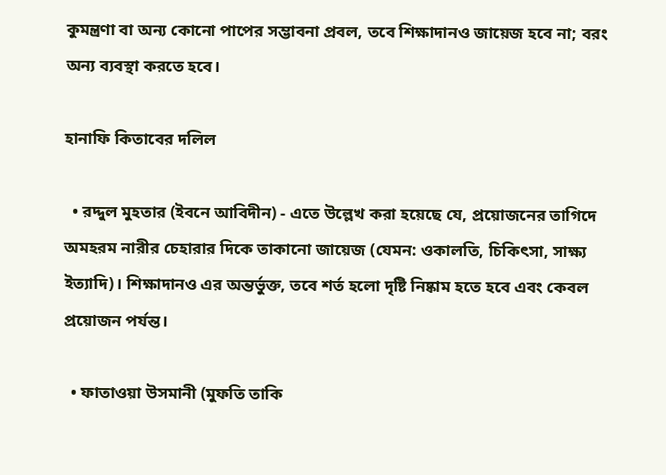কুমন্ত্রণা বা অন্য কোনো পাপের সম্ভাবনা প্রবল, তবে শিক্ষাদানও জায়েজ হবে না; বরং অন্য ব্যবস্থা করতে হবে।

হানাফি কিতাবের দলিল

  • রদ্দুল মুহতার (ইবনে আবিদীন) - এতে উল্লেখ করা হয়েছে যে, প্রয়োজনের তাগিদে অমহরম নারীর চেহারার দিকে তাকানো জায়েজ (যেমন: ওকালতি, চিকিৎসা, সাক্ষ্য ইত্যাদি)। শিক্ষাদানও এর অন্তর্ভুক্ত, তবে শর্ত হলো দৃষ্টি নিষ্কাম হতে হবে এবং কেবল প্রয়োজন পর্যন্ত।

  • ফাতাওয়া উসমানী (মুফতি তাকি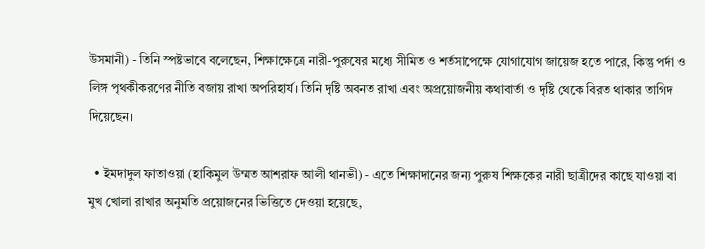উসমানী) - তিনি স্পষ্টভাবে বলেছেন, শিক্ষাক্ষেত্রে নারী-পুরুষের মধ্যে সীমিত ও শর্তসাপেক্ষে যোগাযোগ জায়েজ হতে পারে, কিন্তু পর্দা ও লিঙ্গ পৃথকীকরণের নীতি বজায় রাখা অপরিহার্য। তিনি দৃষ্টি অবনত রাখা এবং অপ্রয়োজনীয় কথাবার্তা ও দৃষ্টি থেকে বিরত থাকার তাগিদ দিয়েছেন।

  • ইমদাদুল ফাতাওয়া (হাকিমুল উম্মত আশরাফ আলী থানভী) - এতে শিক্ষাদানের জন্য পুরুষ শিক্ষকের নারী ছাত্রীদের কাছে যাওয়া বা মুখ খোলা রাখার অনুমতি প্রয়োজনের ভিত্তিতে দেওয়া হয়েছে,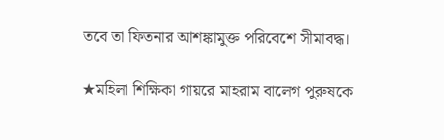তবে তা ফিতনার আশঙ্কামুক্ত পরিবেশে সীমাবদ্ধ।

★মহিলা শিক্ষিকা গায়রে মাহরাম বালেগ পুরুষকে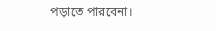পড়াতে পারবেনা।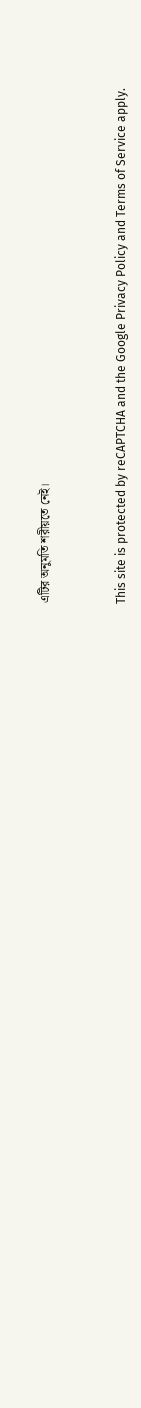এটির অনুমতি শরীয়তে নেই।


This site is protected by reCAPTCHA and the Google Privacy Policy and Terms of Service apply.